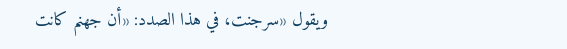ويقول «سرجنت، في هذا الصدد: «أن جهنم كانت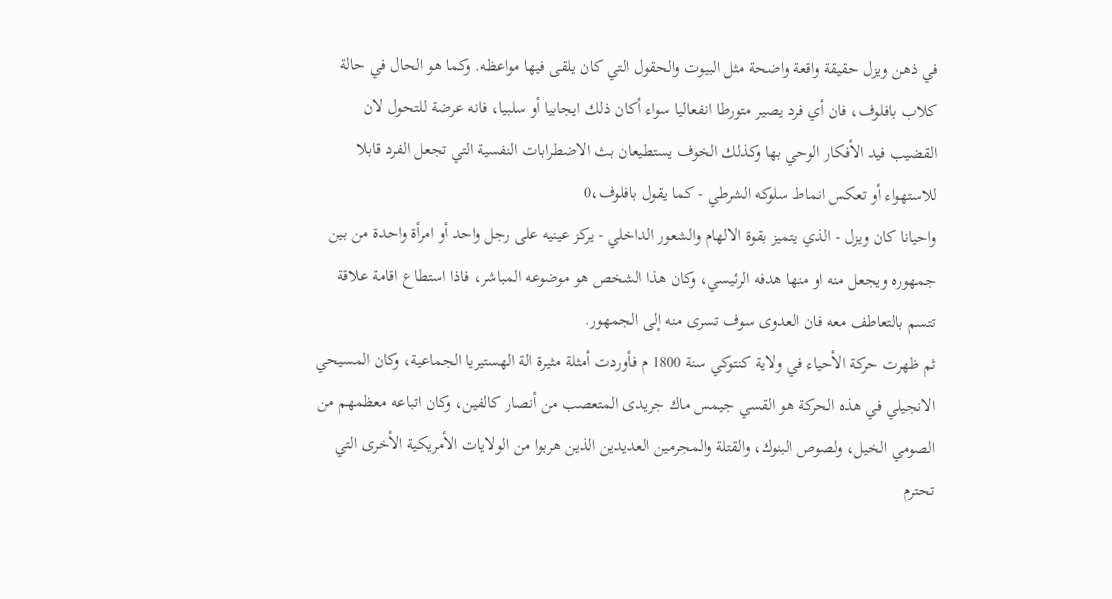في ذهن ويزل حقيقة واقعة واضحة مثل البيوت والحقول التي كان يلقى فيها مواعظه. وكما هو الحال في حالة كلاب بافلوف، فان أي فرد يصير متورطا انفعاليا سواء أكان ذلك ايجابيا أو سلبيا، فانه عرضة للتحول لان القضيب فيد الأفكار الوحي بها وكذلك الخوف يستطيعان بث الاضطرابات النفسية التي تجعل الفرد قابلا للاستهواء أو تعكس انماط سلوكه الشرطي - كما يقول بافلوف،0
واحيانا كان ويزل - الذي يتميز بقوة الالهام والشعور الداخلي - يركز عينيه على رجل واحد أو امرأة واحدة من بين جمهوره ويجعل منه او منها هدفه الرئيسي، وكان هذا الشخص هو موضوعه المباشر، فاذا استطاع اقامة علاقة تتسم بالتعاطف معه فان العدوى سوف تسرى منه إلى الجمهور.
ثم ظهرت حركة الأحياء في ولاية كنتوکي سنة 1800 م فأوردت أمثلة مثيرة الة الهستيريا الجماعية، وكان المسيحي الانجيلي في هذه الحركة هو القسي جيمس ماك جريدى المتعصب من أنصار كالفين، وكان اتباعه معظمهم من الصومي الخيل، ولصوص البنوك، والقتلة والمجرمين العديدين الذين هربوا من الولايات الأمريكية الأخرى التي تحترم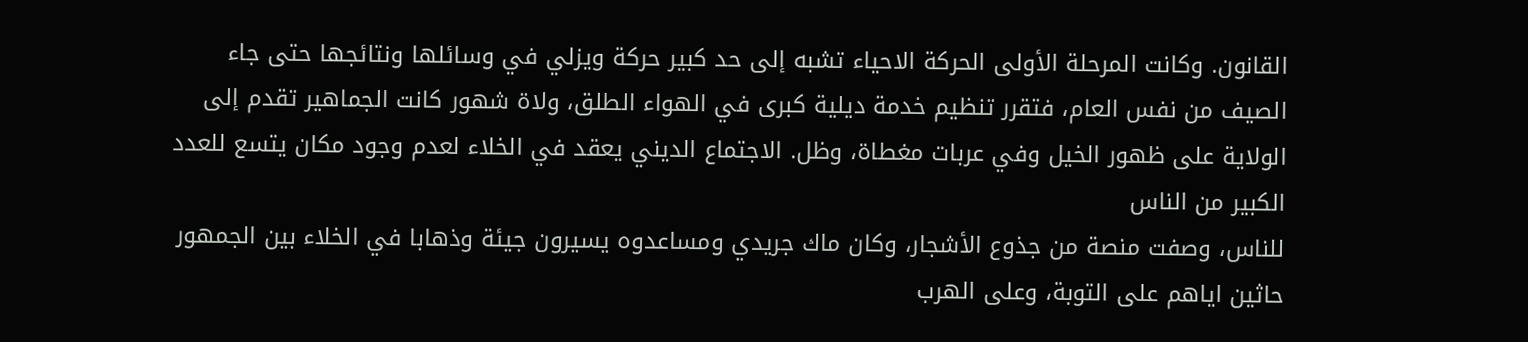القانون. وكانت المرحلة الأولى الحركة الاحياء تشبه إلى حد كبير حركة ويزلي في وسائلها ونتائجها حتى جاء الصيف من نفس العام، فتقرر تنظيم خدمة ديلية كبرى في الهواء الطلق، ولاة شهور كانت الجماهير تقدم إلى الولاية على ظهور الخيل وفي عربات مغطاة، وظل. الاجتماع الديني يعقد في الخلاء لعدم وجود مكان يتسع للعدد الكبير من الناس
للناس، وصفت منصة من جذوع الأشجار، وكان ماك جريدي ومساعدوه يسيرون جيئة وذهابا في الخلاء بين الجمهور حاثين اياهم على التوبة، وعلى الهرب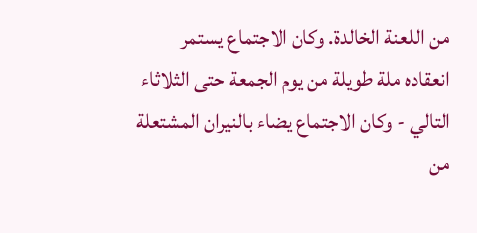من اللعنة الخالدة. وكان الاجتماع يستمر انعقاده ملة طويلة من يوم الجمعة حتى الثلاثاء التالي - وكان الاجتماع يضاء بالنيران المشتعلة من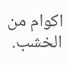اكوام من الخشب.